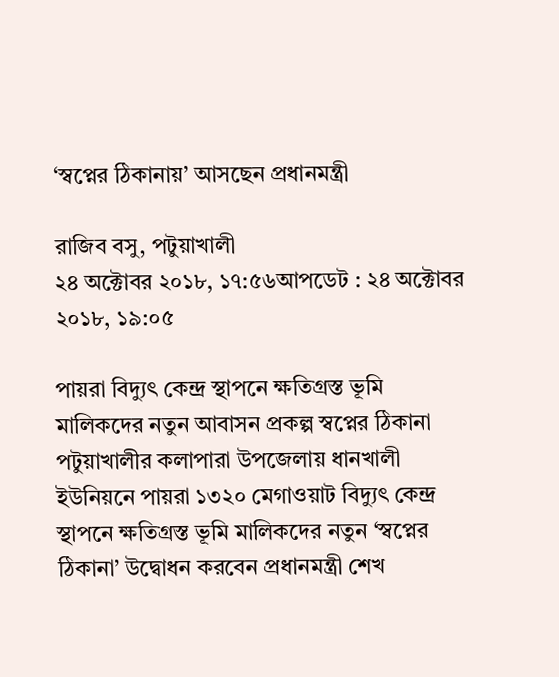‘স্বপ্নের ঠিকানায়’ আসছেন প্রধানমন্ত্রী

রাজিব বসু, পটুয়াখালী
২৪ অক্টোবর ২০১৮, ১৭:৫৬আপডেট : ২৪ অক্টোবর ২০১৮, ১৯:০৫

পায়রা বিদ্যুৎ কেন্দ্র স্থাপনে ক্ষতিগ্রস্ত ভূমি মালিকদের নতুন আবাসন প্রকল্প স্বপ্নের ঠিকানা পটুয়াখালীর কলাপারা উপজেলায় ধানখালী ইউনিয়নে পায়রা ১৩২০ মেগাওয়াট বিদ্যুৎ কেন্দ্র স্থাপনে ক্ষতিগ্রস্ত ভূমি মালিকদের নতুন ‘স্বপ্নের ঠিকানা’ উদ্বোধন করবেন প্রধানমন্ত্রী শেখ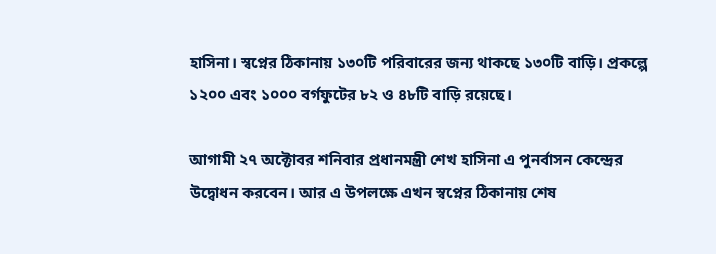হাসিনা। স্বপ্নের ঠিকানায় ১৩০টি পরিবারের জন্য থাকছে ১৩০টি বাড়ি। প্রকল্পে ১২০০ এবং ১০০০ বর্গফুটের ৮২ ও ৪৮টি বাড়ি রয়েছে।

আগামী ২৭ অক্টোবর শনিবার প্রধানমন্ত্রী শেখ হাসিনা এ পুনর্বাসন কেন্দ্রের উদ্বোধন করবেন। আর এ উপলক্ষে এখন স্বপ্নের ঠিকানায় শেষ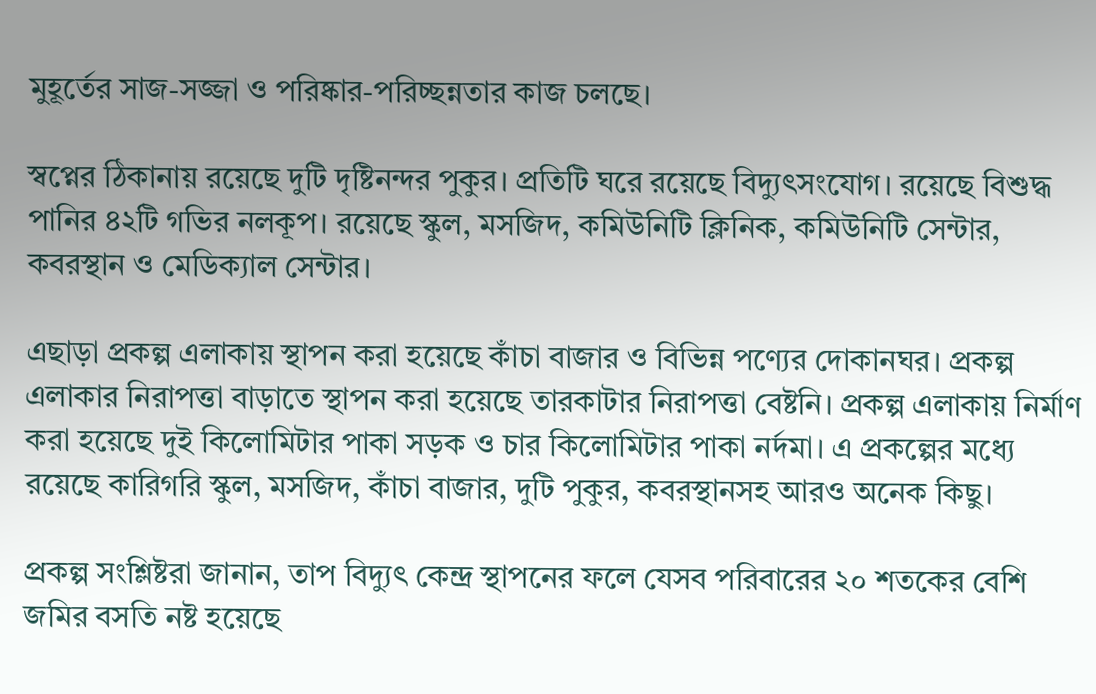মুহূর্তের সাজ-সজ্জা ও পরিষ্কার-পরিচ্ছন্নতার কাজ চলছে।

স্বপ্নের ঠিকানায় রয়েছে দুটি দৃষ্টিনন্দর পুকুর। প্রতিটি ঘরে রয়েছে বিদ্যুৎসংযোগ। রয়েছে বিশুদ্ধ পানির ৪২টি গভির নলকূপ। রয়েছে স্কুল, মসজিদ, কমিউনিটি ক্লিনিক, কমিউনিটি সেন্টার, কবরস্থান ও মেডিক্যাল সেন্টার।

এছাড়া প্রকল্প এলাকায় স্থাপন করা হয়েছে কাঁচা বাজার ও বিভিন্ন পণ্যের দোকানঘর। প্রকল্প এলাকার নিরাপত্তা বাড়াতে স্থাপন করা হয়েছে তারকাটার নিরাপত্তা বেষ্টনি। প্রকল্প এলাকায় নির্মাণ করা হয়েছে দুই কিলোমিটার পাকা সড়ক ও চার কিলোমিটার পাকা নর্দমা। এ প্রকল্পের মধ্যে রয়েছে কারিগরি স্কুল, মসজিদ, কাঁচা বাজার, দুটি পুকুর, কবরস্থানসহ আরও অনেক কিছু।

প্রকল্প সংশ্লিষ্টরা জানান, তাপ বিদ্যুৎ কেন্দ্র স্থাপনের ফলে যেসব পরিবারের ২০ শতকের বেশি জমির বসতি নষ্ট হয়েছে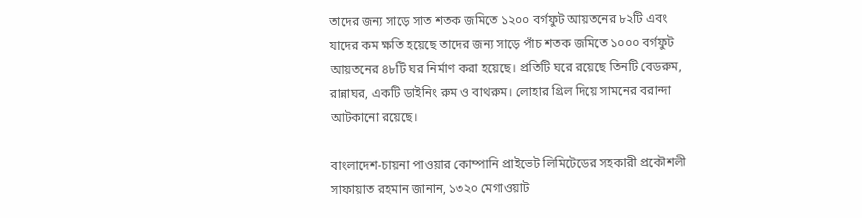তাদের জন্য সাড়ে সাত শতক জমিতে ১২০০ বর্গফুট আয়তনের ৮২টি এবং যাদের কম ক্ষতি হয়েছে তাদের জন্য সাড়ে পাঁচ শতক জমিতে ১০০০ বর্গফুট আয়তনের ৪৮টি ঘর নির্মাণ করা হয়েছে। প্রতিটি ঘরে রয়েছে তিনটি বেডরুম, রান্নাঘর, একটি ডাইনিং রুম ও বাথরুম। লোহার গ্রিল দিয়ে সামনের বরান্দা আটকানো রয়েছে।

বাংলাদেশ-চায়না পাওয়ার কোম্পানি প্রাইভেট লিমিটেডের সহকারী প্রকৌশলী সাফায়াত রহমান জানান, ১৩২০ মেগাওয়াট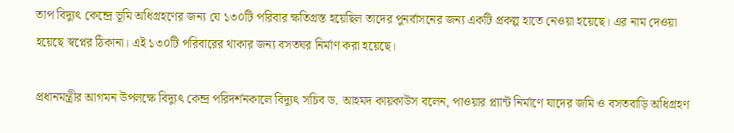তাপ বিদ্যুৎ কেন্দ্রে ভূমি অধিগ্রহণের জন্য যে ১৩০টি পরিবার ক্ষতিগ্রস্ত হয়েছিল তাদের পুনর্বাসনের জন্য একটি প্রকল্প হাতে নেওয়া হয়েছে। এর নাম দেওয়া হয়েছে স্বপ্নের ঠিকানা। এই ১৩০টি পরিবারের থাকার জন্য বসতঘর নির্মাণ করা হয়েছে।

প্রধানমন্ত্রীর আগমন উপলক্ষে বিদ্যুৎ কেন্দ্র পরিদর্শনকালে বিদ্যুৎ সচিব ড. আহমদ কায়কাউস বলেন, পাওয়ার প্ল্যান্ট নির্মাণে যাদের জমি ও বসতবাড়ি অধিগ্রহণ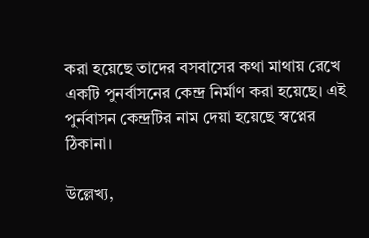করা হয়েছে তাদের বসবাসের কথা মাথায় রেখে একটি পুনর্বাসনের কেন্দ্র নির্মাণ করা হয়েছে। এই পুর্নবাসন কেন্দ্রটির নাম দেয়া হয়েছে স্বপ্নের ঠিকানা।

উল্লেখ্য,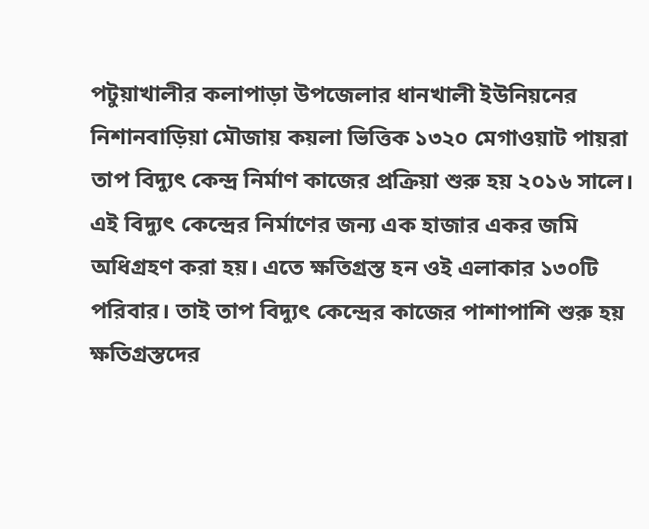পটুয়াখালীর কলাপাড়া উপজেলার ধানখালী ইউনিয়নের নিশানবাড়িয়া মৌজায় কয়লা ভিত্তিক ১৩২০ মেগাওয়াট পায়রা তাপ বিদ্যুৎ কেন্দ্র নির্মাণ কাজের প্রক্রিয়া শুরু হয় ২০১৬ সালে। এই বিদ্যুৎ কেন্দ্রের নির্মাণের জন্য এক হাজার একর জমি অধিগ্রহণ করা হয়। এতে ক্ষতিগ্রস্ত হন ওই এলাকার ১৩০টি পরিবার। তাই তাপ বিদ্যুৎ কেন্দ্রের কাজের পাশাপাশি শুরু হয় ক্ষতিগ্রস্তদের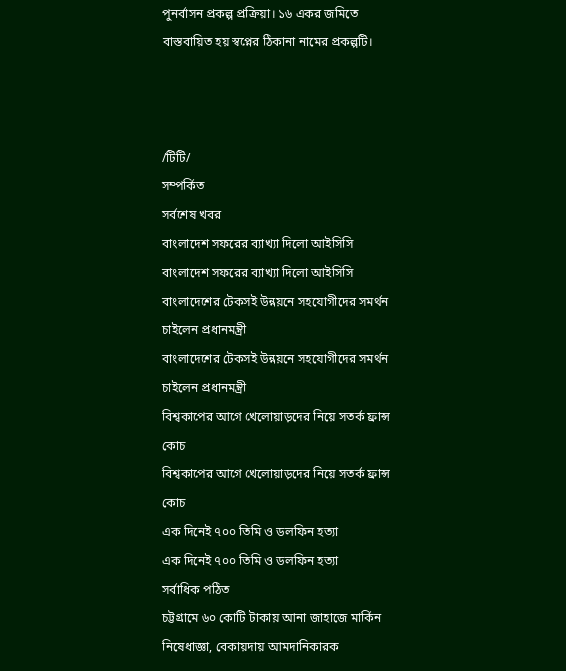পুনর্বাসন প্রকল্প প্রক্রিয়া। ১৬ একর জমিতে বাস্তবায়িত হয় স্বপ্নের ঠিকানা নামের প্রকল্পটি।



/টিটি/
সম্পর্কিত
সর্বশেষ খবর
বাংলাদেশ সফরের ব্যাখ্যা দিলো আইসিসি
বাংলাদেশ সফরের ব্যাখ্যা দিলো আইসিসি
বাংলাদেশের টেকসই উন্নয়নে সহযোগীদের সমর্থন চাইলেন প্রধানমন্ত্রী
বাংলাদেশের টেকসই উন্নয়নে সহযোগীদের সমর্থন চাইলেন প্রধানমন্ত্রী
বিশ্বকাপের আগে খেলোয়াড়দের নিয়ে সতর্ক ফ্রান্স কোচ
বিশ্বকাপের আগে খেলোয়াড়দের নিয়ে সতর্ক ফ্রান্স কোচ
এক দিনেই ৭০০ তিমি ও ডলফিন হত্যা
এক দিনেই ৭০০ তিমি ও ডলফিন হত্যা
সর্বাধিক পঠিত
চট্টগ্রামে ৬০ কোটি টাকায় আনা জাহাজে মার্কিন নিষেধাজ্ঞা, বেকায়দায় আমদানিকারক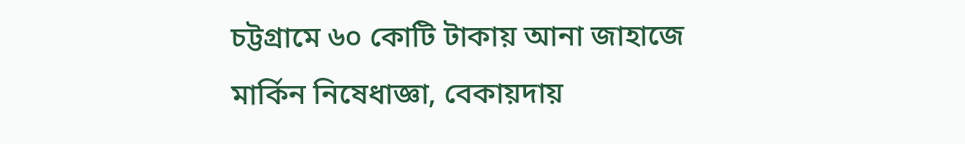চট্টগ্রামে ৬০ কোটি টাকায় আনা জাহাজে মার্কিন নিষেধাজ্ঞা, বেকায়দায়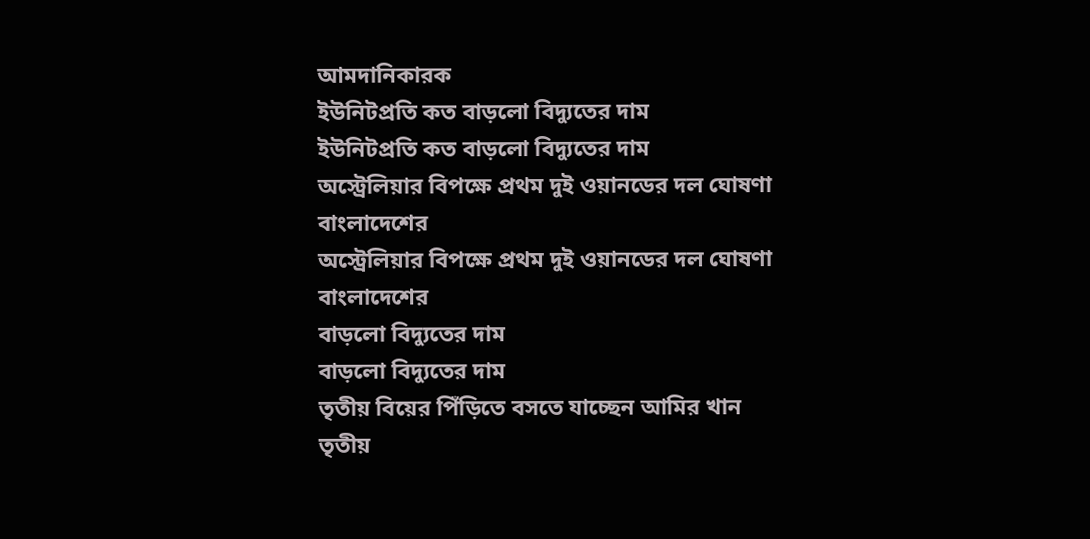আমদানিকারক
ইউনিটপ্রতি কত বাড়লো বিদ্যুতের দাম
ইউনিটপ্রতি কত বাড়লো বিদ্যুতের দাম
অস্ট্রেলিয়ার বিপক্ষে প্রথম দুই ওয়ানডের দল ঘোষণা বাংলাদেশের
অস্ট্রেলিয়ার বিপক্ষে প্রথম দুই ওয়ানডের দল ঘোষণা বাংলাদেশের
বাড়লো বিদ্যুতের দাম
বাড়লো বিদ্যুতের দাম
তৃতীয় বিয়ের পিঁড়িতে বসতে যাচ্ছেন আমির খান
তৃতীয়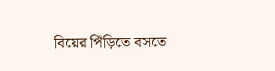বিয়ের পিঁড়িতে বসতে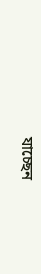যাচ্ছেন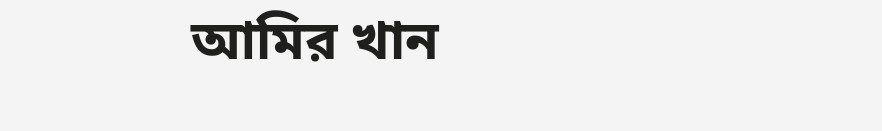আমির খান